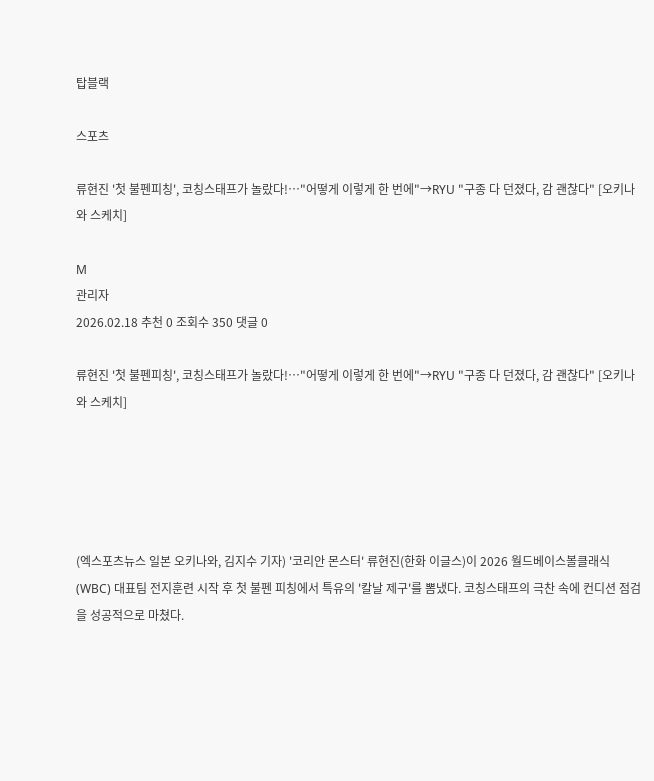탑블랙

스포츠

류현진 '첫 불펜피칭', 코칭스태프가 놀랐다!…"어떻게 이렇게 한 번에"→RYU "구종 다 던졌다, 감 괜찮다" [오키나와 스케치]

M
관리자
2026.02.18 추천 0 조회수 350 댓글 0

류현진 '첫 불펜피칭', 코칭스태프가 놀랐다!…"어떻게 이렇게 한 번에"→RYU "구종 다 던졌다, 감 괜찮다" [오키나와 스케치]





(엑스포츠뉴스 일본 오키나와, 김지수 기자) '코리안 몬스터' 류현진(한화 이글스)이 2026 월드베이스볼클래식(WBC) 대표팀 전지훈련 시작 후 첫 불펜 피칭에서 특유의 '칼날 제구'를 뽐냈다. 코칭스태프의 극찬 속에 컨디션 점검을 성공적으로 마쳤다.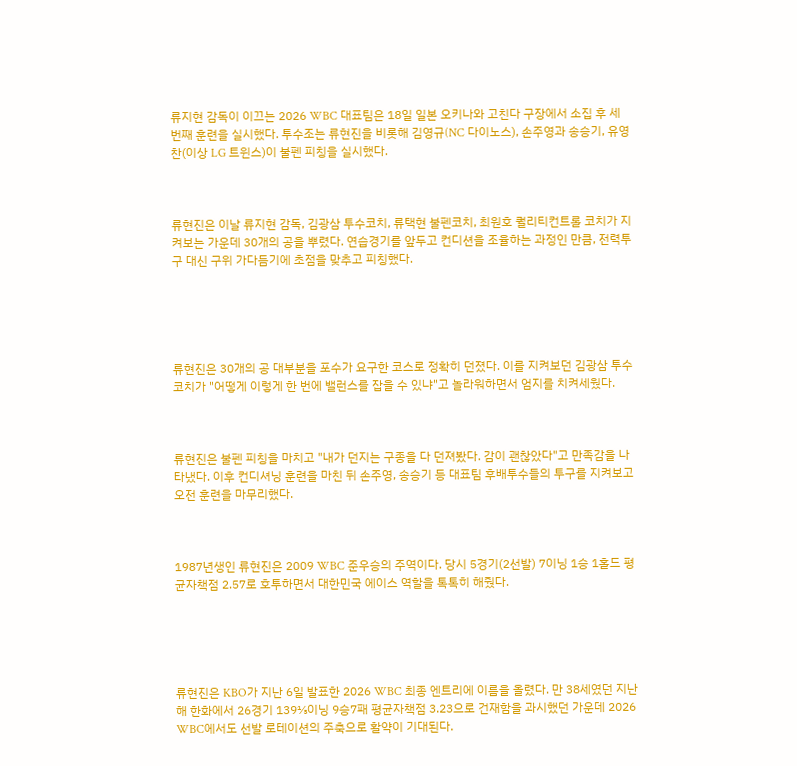류지현 감독이 이끄는 2026 WBC 대표팀은 18일 일본 오키나와 고친다 구장에서 소집 후 세 번째 훈련을 실시했다. 투수조는 류현진을 비롯해 김영규(NC 다이노스), 손주영과 송승기, 유영찬(이상 LG 트윈스)이 불펜 피칭을 실시했다.



류현진은 이날 류지현 감독, 김광삼 투수코치, 류택현 불펜코치, 최원호 퀄리티컨트롤 코치가 지켜보는 가운데 30개의 공을 뿌렸다. 연습경기를 앞두고 컨디션을 조율하는 과정인 만큼, 전력투구 대신 구위 가다듬기에 초점을 맞추고 피칭했다.





류현진은 30개의 공 대부분을 포수가 요구한 코스로 정확히 던졌다. 이를 지켜보던 김광삼 투수코치가 "어떻게 이렇게 한 번에 밸런스를 잡을 수 있냐"고 놀라워하면서 엄지를 치켜세웠다.



류현진은 불펜 피칭을 마치고 "내가 던지는 구종을 다 던져봤다. 감이 괜찮았다"고 만족감을 나타냈다. 이후 컨디셔닝 훈련을 마친 뒤 손주영, 송승기 등 대표팀 후배투수들의 투구를 지켜보고 오전 훈련을 마무리했다.



1987년생인 류현진은 2009 WBC 준우승의 주역이다. 당시 5경기(2선발) 7이닝 1승 1홀드 평균자책점 2.57로 호투하면서 대한민국 에이스 역할을 톡톡히 해줬다.





류현진은 KBO가 지난 6일 발표한 2026 WBC 최종 엔트리에 이름을 올렸다. 만 38세였던 지난해 한화에서 26경기 139⅓이닝 9승7패 평균자책점 3.23으로 건재함을 과시했던 가운데 2026 WBC에서도 선발 로테이션의 주축으로 활약이 기대된다.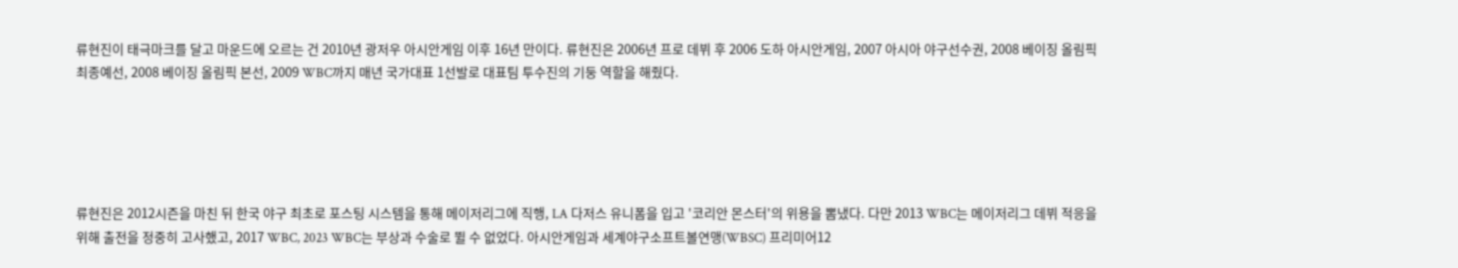류현진이 태극마크를 달고 마운드에 오르는 건 2010년 광저우 아시안게임 이후 16년 만이다. 류현진은 2006년 프로 데뷔 후 2006 도하 아시안게임, 2007 아시아 야구선수권, 2008 베이징 올림픽 최종예선, 2008 베이징 올림픽 본선, 2009 WBC까지 매년 국가대표 1선발로 대표팀 투수진의 기둥 역할을 해줬다.





류현진은 2012시즌을 마친 뒤 한국 야구 최초로 포스팅 시스템을 통해 메이저리그에 직행, LA 다저스 유니폼을 입고 '코리안 몬스터'의 위용을 뽐냈다. 다만 2013 WBC는 메이저리그 데뷔 적응을 위해 출전을 정중히 고사했고, 2017 WBC, 2023 WBC는 부상과 수술로 뛸 수 없었다. 아시안게임과 세계야구소프트볼연맹(WBSC) 프리미어12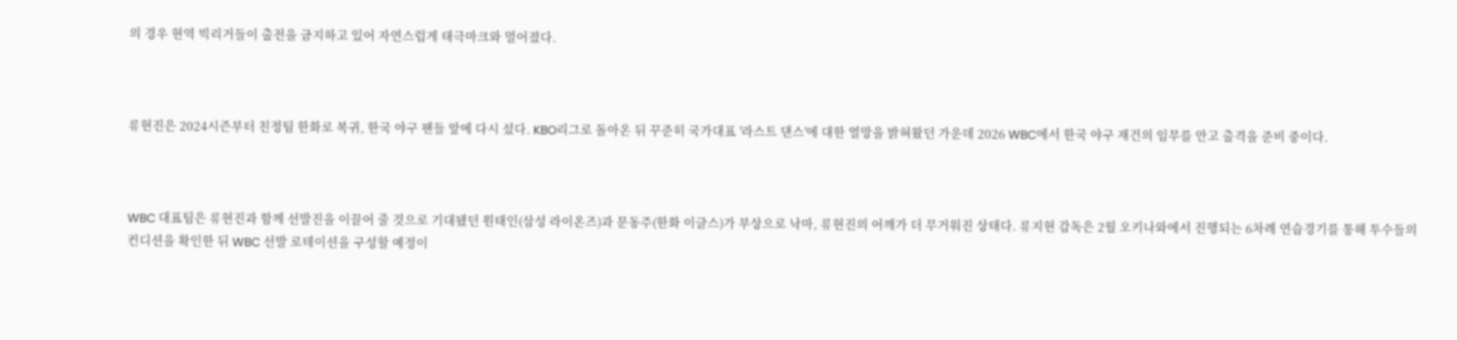의 경우 현역 빅리거들이 출전을 금지하고 있어 자연스럽게 태극마크와 멀어졌다.



류현진은 2024시즌부터 친정팀 한화로 복귀, 한국 야구 팬들 앞에 다시 섰다. KBO리그로 돌아온 뒤 꾸준히 국가대표 '라스트 댄스'에 대한 열망을 밝혀왔던 가운데 2026 WBC에서 한국 야구 재건의 임무를 안고 출격을 준비 중이다.



WBC 대표팀은 류현진과 함께 선발진을 이끌어 줄 것으로 기대됐던 원태인(삼성 라이온즈)과 문동주(한화 이글스)가 부상으로 낙마, 류현진의 어깨가 더 무거워진 상태다. 류지현 감독은 2월 오키나와에서 진행되는 6차례 연습경기를 통해 투수들의 컨디션을 확인한 뒤 WBC 선발 로테이션을 구성할 예정이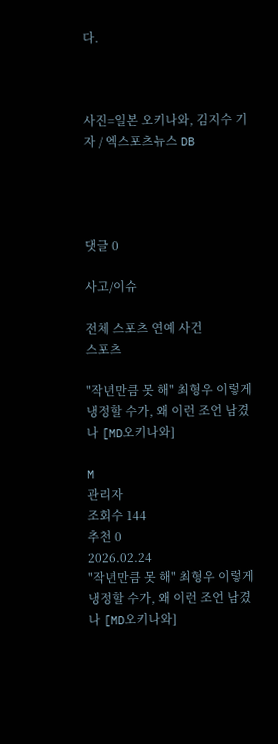다.



사진=일본 오키나와, 김지수 기자 / 엑스포츠뉴스 DB




댓글 0

사고/이슈

전체 스포츠 연예 사건
스포츠

"작년만큼 못 해" 최형우 이렇게 냉정할 수가, 왜 이런 조언 남겼나 [MD오키나와]

M
관리자
조회수 144
추천 0
2026.02.24
"작년만큼 못 해" 최형우 이렇게 냉정할 수가, 왜 이런 조언 남겼나 [MD오키나와]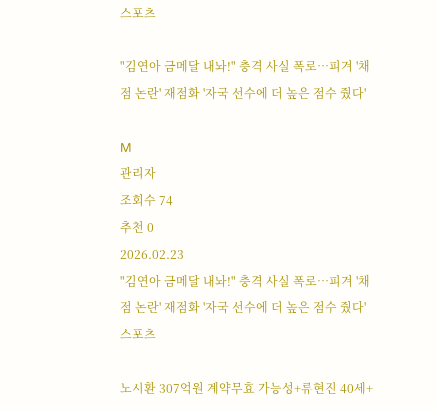스포츠

"김연아 금메달 내놔!" 충격 사실 폭로…피겨 '채점 논란' 재점화 '자국 선수에 더 높은 점수 줬다'

M
관리자
조회수 74
추천 0
2026.02.23
"김연아 금메달 내놔!" 충격 사실 폭로…피겨 '채점 논란' 재점화 '자국 선수에 더 높은 점수 줬다'
스포츠

노시환 307억원 계약무효 가능성+류현진 40세+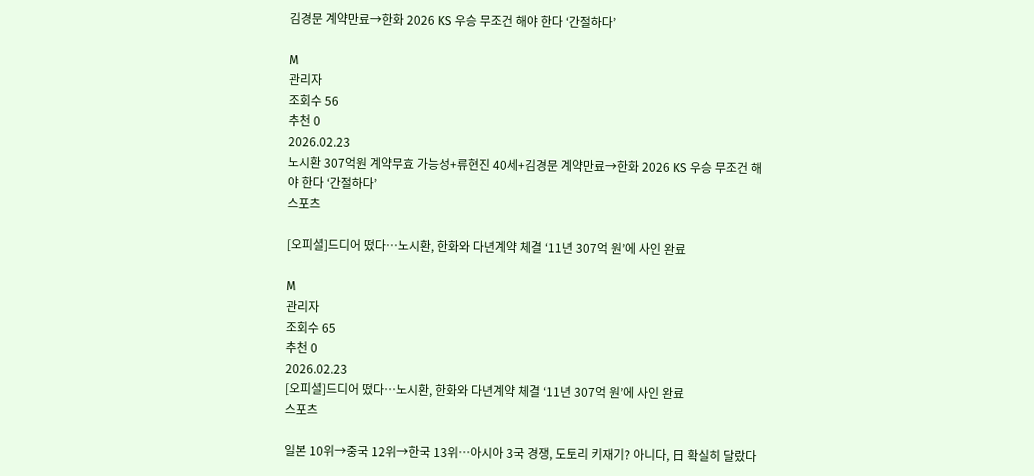김경문 계약만료→한화 2026 KS 우승 무조건 해야 한다 ‘간절하다’

M
관리자
조회수 56
추천 0
2026.02.23
노시환 307억원 계약무효 가능성+류현진 40세+김경문 계약만료→한화 2026 KS 우승 무조건 해야 한다 ‘간절하다’
스포츠

[오피셜]드디어 떴다…노시환, 한화와 다년계약 체결 ‘11년 307억 원’에 사인 완료

M
관리자
조회수 65
추천 0
2026.02.23
[오피셜]드디어 떴다…노시환, 한화와 다년계약 체결 ‘11년 307억 원’에 사인 완료
스포츠

일본 10위→중국 12위→한국 13위…아시아 3국 경쟁, 도토리 키재기? 아니다, 日 확실히 달랐다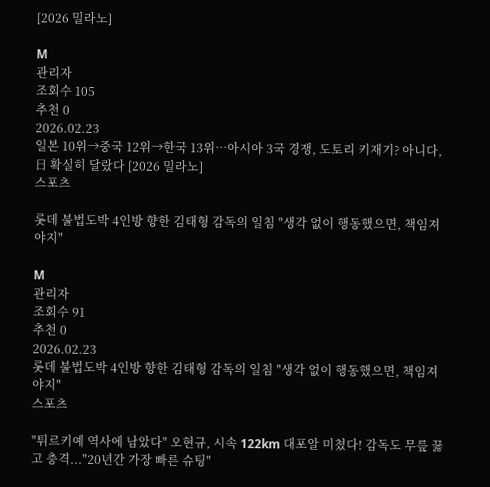[2026 밀라노]

M
관리자
조회수 105
추천 0
2026.02.23
일본 10위→중국 12위→한국 13위…아시아 3국 경쟁, 도토리 키재기? 아니다, 日 확실히 달랐다 [2026 밀라노]
스포츠

롯데 불법도박 4인방 향한 김태형 감독의 일침 "생각 없이 행동했으면, 책임져야지"

M
관리자
조회수 91
추천 0
2026.02.23
롯데 불법도박 4인방 향한 김태형 감독의 일침 "생각 없이 행동했으면, 책임져야지"
스포츠

"튀르키예 역사에 남았다" 오현규, 시속 122km 대포알 미쳤다! 감독도 무릎 꿇고 충격..."20년간 가장 빠른 슈팅"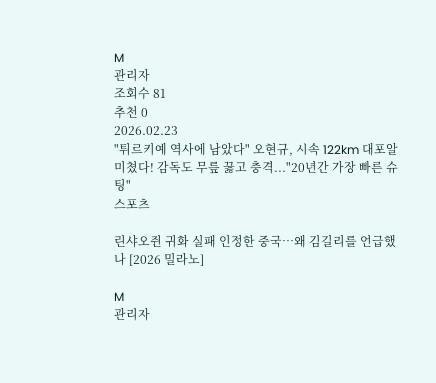M
관리자
조회수 81
추천 0
2026.02.23
"튀르키예 역사에 남았다" 오현규, 시속 122km 대포알 미쳤다! 감독도 무릎 꿇고 충격..."20년간 가장 빠른 슈팅"
스포츠

린샤오쥔 귀화 실패 인정한 중국…왜 김길리를 언급했나 [2026 밀라노]

M
관리자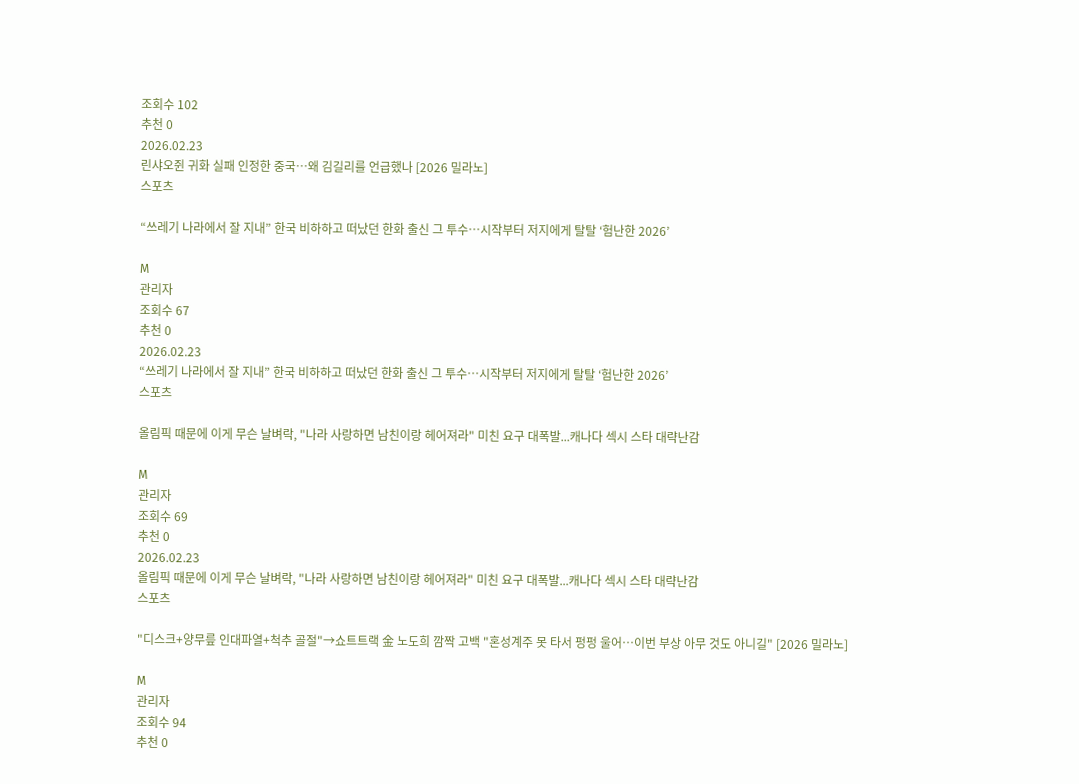조회수 102
추천 0
2026.02.23
린샤오쥔 귀화 실패 인정한 중국…왜 김길리를 언급했나 [2026 밀라노]
스포츠

“쓰레기 나라에서 잘 지내” 한국 비하하고 떠났던 한화 출신 그 투수…시작부터 저지에게 탈탈 ‘험난한 2026’

M
관리자
조회수 67
추천 0
2026.02.23
“쓰레기 나라에서 잘 지내” 한국 비하하고 떠났던 한화 출신 그 투수…시작부터 저지에게 탈탈 ‘험난한 2026’
스포츠

올림픽 때문에 이게 무슨 날벼락, "나라 사랑하면 남친이랑 헤어져라" 미친 요구 대폭발...캐나다 섹시 스타 대략난감

M
관리자
조회수 69
추천 0
2026.02.23
올림픽 때문에 이게 무슨 날벼락, "나라 사랑하면 남친이랑 헤어져라" 미친 요구 대폭발...캐나다 섹시 스타 대략난감
스포츠

"디스크+양무릎 인대파열+척추 골절"→쇼트트랙 金 노도희 깜짝 고백 "혼성계주 못 타서 펑펑 울어…이번 부상 아무 것도 아니길" [2026 밀라노]

M
관리자
조회수 94
추천 0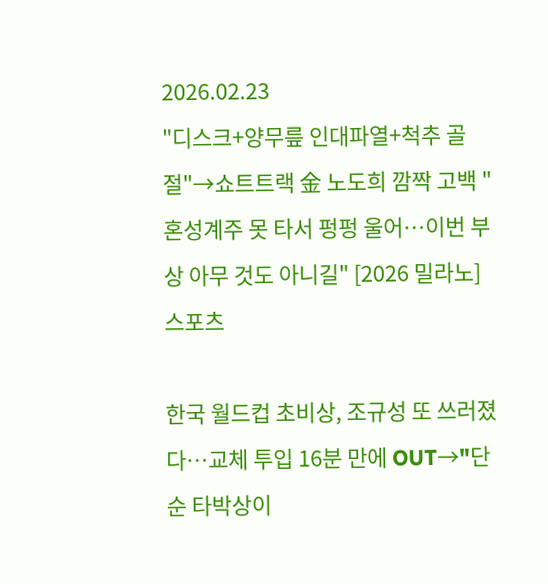2026.02.23
"디스크+양무릎 인대파열+척추 골절"→쇼트트랙 金 노도희 깜짝 고백 "혼성계주 못 타서 펑펑 울어…이번 부상 아무 것도 아니길" [2026 밀라노]
스포츠

한국 월드컵 초비상, 조규성 또 쓰러졌다…교체 투입 16분 만에 OUT→"단순 타박상이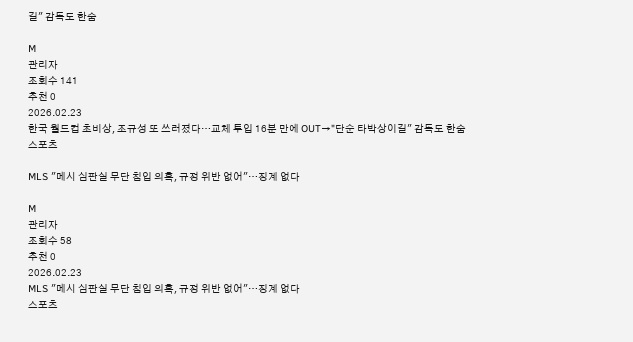길" 감독도 한숨

M
관리자
조회수 141
추천 0
2026.02.23
한국 월드컵 초비상, 조규성 또 쓰러졌다…교체 투입 16분 만에 OUT→"단순 타박상이길" 감독도 한숨
스포츠

MLS "메시 심판실 무단 침입 의혹, 규정 위반 없어"…징계 없다

M
관리자
조회수 58
추천 0
2026.02.23
MLS "메시 심판실 무단 침입 의혹, 규정 위반 없어"…징계 없다
스포츠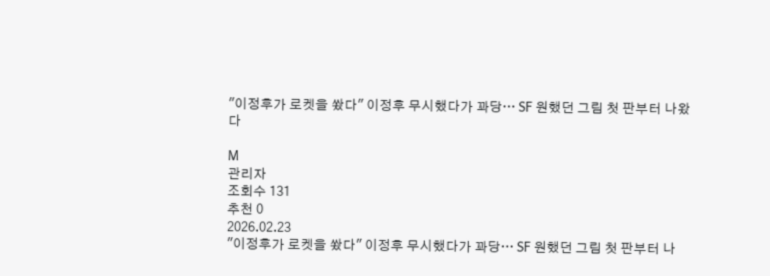"이정후가 로켓을 쐈다" 이정후 무시했다가 꽈당… SF 원했던 그림 첫 판부터 나왔다

M
관리자
조회수 131
추천 0
2026.02.23
"이정후가 로켓을 쐈다" 이정후 무시했다가 꽈당… SF 원했던 그림 첫 판부터 나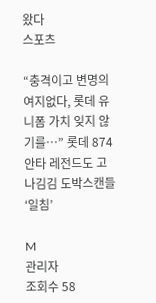왔다
스포츠

“충격이고 변명의 여지없다, 롯데 유니폼 가치 잊지 않기를…” 롯데 874안타 레전드도 고나김김 도박스캔들 ‘일침’

M
관리자
조회수 58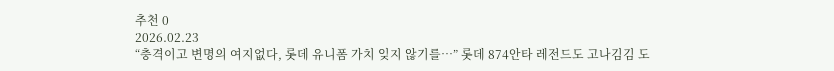추천 0
2026.02.23
“충격이고 변명의 여지없다, 롯데 유니폼 가치 잊지 않기를…” 롯데 874안타 레전드도 고나김김 도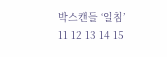박스캔들 ‘일침’
11 12 13 14 15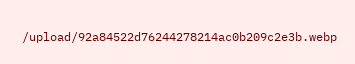/upload/92a84522d76244278214ac0b209c2e3b.webp